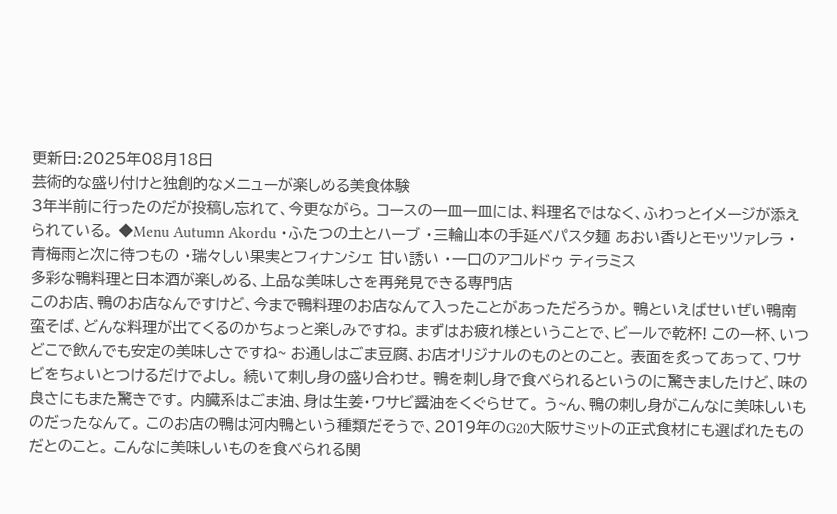更新日:2025年08月18日
芸術的な盛り付けと独創的なメニューが楽しめる美食体験
3年半前に行ったのだが投稿し忘れて、今更ながら。 コースの一皿一皿には、料理名ではなく、ふわっとイメージが添えられている。 ◆Menu Autumn Akordu ・ふたつの土とハーブ ・三輪山本の手延べパスタ麺 あおい香りとモッツァレラ ・青梅雨と次に待つもの ・瑞々しい果実とフィナンシェ 甘い誘い ・一口のアコルドゥ ティラミス
多彩な鴨料理と日本酒が楽しめる、上品な美味しさを再発見できる専門店
このお店、鴨のお店なんですけど、今まで鴨料理のお店なんて入ったことがあっただろうか。 鴨といえばせいぜい鴨南蛮そば、どんな料理が出てくるのかちょっと楽しみですね。 まずはお疲れ様ということで、ビールで乾杯! この一杯、いつどこで飲んでも安定の美味しさですね~ お通しはごま豆腐、お店オリジナルのものとのこと。 表面を炙ってあって、ワサビをちょいとつけるだけでよし。 続いて刺し身の盛り合わせ。 鴨を刺し身で食べられるというのに驚きましたけど、味の良さにもまた驚きです。 内臓系はごま油、身は生姜・ワサビ醤油をくぐらせて。 う~ん、鴨の刺し身がこんなに美味しいものだったなんて。 このお店の鴨は河内鴨という種類だそうで、2019年のG20大阪サミットの正式食材にも選ばれたものだとのこと。 こんなに美味しいものを食べられる関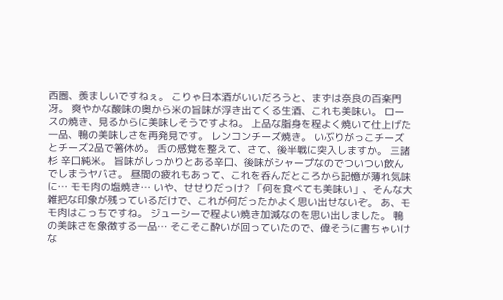西圏、羨ましいですねぇ。 こりゃ日本酒がいいだろうと、まずは奈良の百楽門 冴。 爽やかな酸味の奥から米の旨味が浮き出てくる生酒、これも美味い。 ロースの焼き、見るからに美味しそうですよね。 上品な脂身を程よく焼いて仕上げた一品、鴨の美味しさを再発見です。 レンコンチーズ焼き。 いぶりがっこチーズとチーズ2品で箸休め。 舌の感覚を整えて、さて、後半戦に突入しますか。 三諸杉 辛口純米。 旨味がしっかりとある辛口、後味がシャープなのでついつい飲んでしまうヤバさ。 昼間の疲れもあって、これを呑んだところから記憶が薄れ気味に… モモ肉の塩焼き… いや、せせりだっけ? 「何を食べても美味い」、そんな大雑把な印象が残っているだけで、これが何だったかよく思い出せないぞ。 あ、モモ肉はこっちですね。 ジューシーで程よい焼き加減なのを思い出しました。 鴨の美味さを象徴する一品… そこそこ酔いが回っていたので、偉そうに書ちゃいけな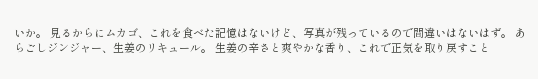いか。 見るからにムカゴ、これを食べた記憶はないけど、写真が残っているので間違いはないはず。 あらごしジンジャー、生姜のリキュール。 生姜の辛さと爽やかな香り、これで正気を取り戻すこと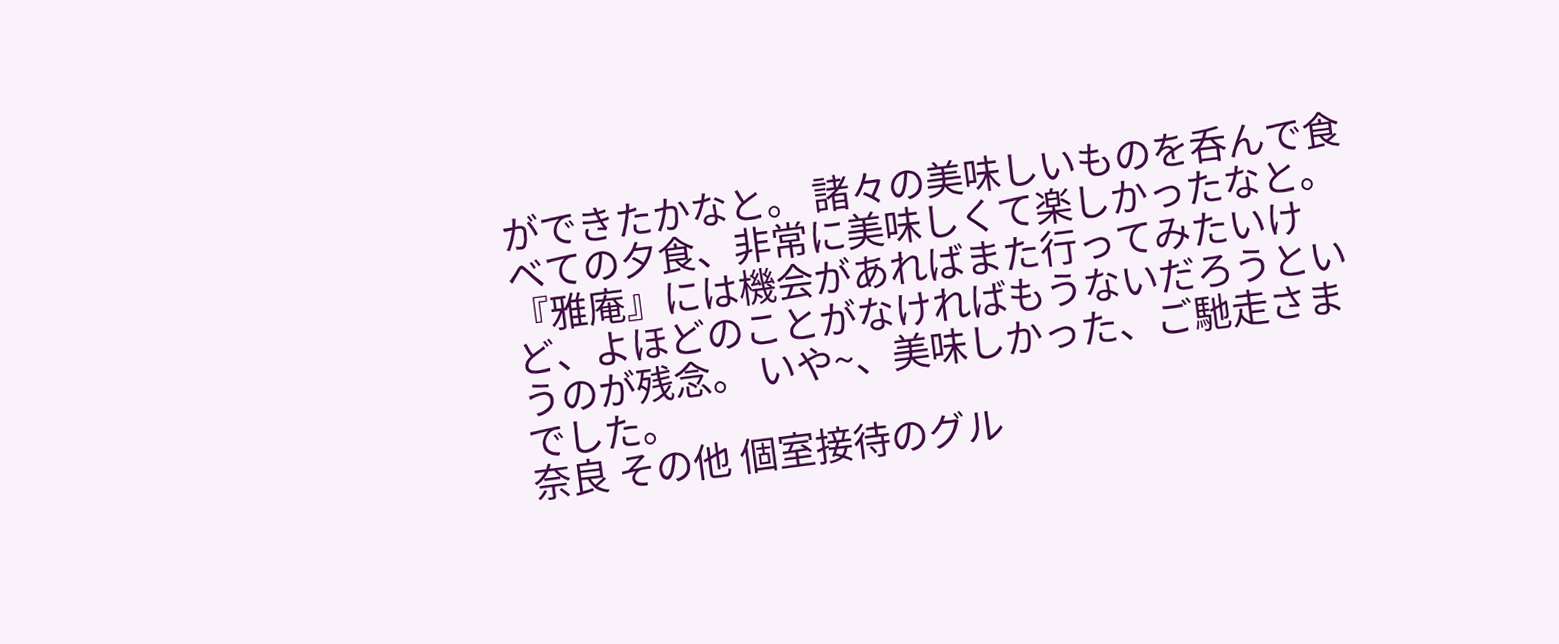ができたかなと。 諸々の美味しいものを呑んで食べての夕食、非常に美味しくて楽しかったなと。 『雅庵』には機会があればまた行ってみたいけど、よほどのことがなければもうないだろうというのが残念。 いや~、美味しかった、ご馳走さまでした。
奈良 その他 個室接待のグル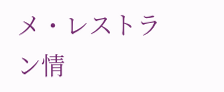メ・レストラン情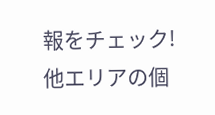報をチェック!
他エリアの個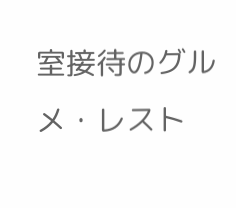室接待のグルメ・レスト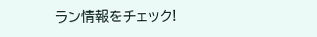ラン情報をチェック!